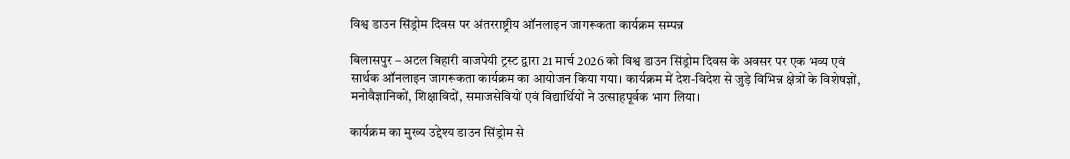विश्व डाउन सिंड्रोम दिवस पर अंतरराष्ट्रीय ऑनलाइन जागरूकता कार्यक्रम सम्पन्न

बिलासपुर – अटल बिहारी वाजपेयी ट्रस्ट द्वारा 21 मार्च 2026 को विश्व डाउन सिंड्रोम दिवस के अवसर पर एक भव्य एवं सार्थक ऑनलाइन जागरूकता कार्यक्रम का आयोजन किया गया। कार्यक्रम में देश-विदेश से जुड़े विभिन्न क्षेत्रों के विशेषज्ञों, मनोवैज्ञानिकों, शिक्षाविदों, समाजसेवियों एवं विद्यार्थियों ने उत्साहपूर्वक भाग लिया।

कार्यक्रम का मुख्य उद्देश्य डाउन सिंड्रोम से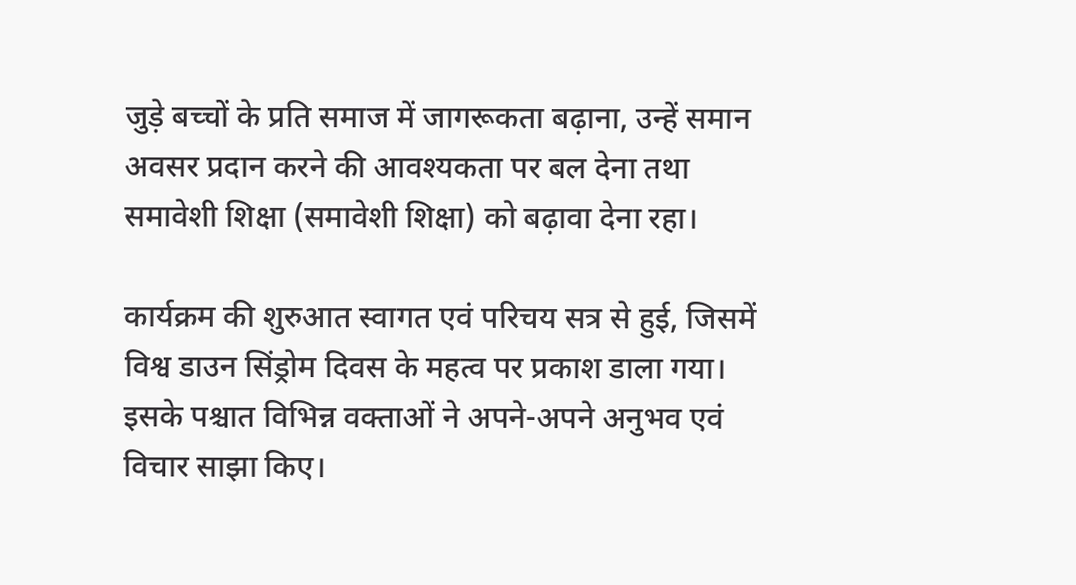जुड़े बच्चों के प्रति समाज में जागरूकता बढ़ाना, उन्हें समान अवसर प्रदान करने की आवश्यकता पर बल देना तथा समावेशी शिक्षा (समावेशी शिक्षा) को बढ़ावा देना रहा।

कार्यक्रम की शुरुआत स्वागत एवं परिचय सत्र से हुई, जिसमें विश्व डाउन सिंड्रोम दिवस के महत्व पर प्रकाश डाला गया। इसके पश्चात विभिन्न वक्ताओं ने अपने-अपने अनुभव एवं विचार साझा किए।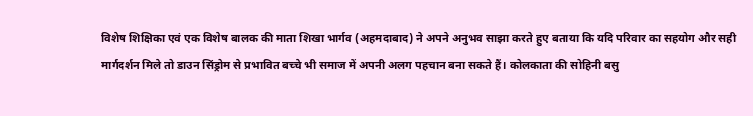विशेष शिक्षिका एवं एक विशेष बालक की माता शिखा भार्गव (अहमदाबाद) ने अपने अनुभव साझा करते हुए बताया कि यदि परिवार का सहयोग और सही मार्गदर्शन मिले तो डाउन सिंड्रोम से प्रभावित बच्चे भी समाज में अपनी अलग पहचान बना सकते हैं। कोलकाता की सोहिनी बसु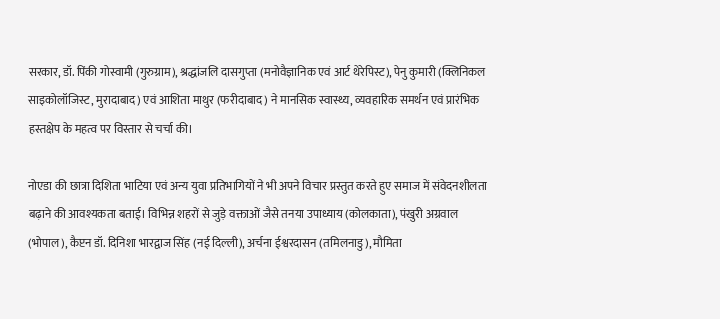सरकार, डॉ. पिंकी गोस्वामी (गुरुग्राम), श्रद्धांजलि दासगुप्ता (मनोवैज्ञानिक एवं आर्ट थेरेपिस्ट), पेनु कुमारी (क्लिनिकल साइकोलॉजिस्ट, मुरादाबाद) एवं आशिता माथुर (फरीदाबाद) ने मानसिक स्वास्थ्य, व्यवहारिक समर्थन एवं प्रारंभिक हस्तक्षेप के महत्व पर विस्तार से चर्चा की।

नोएडा की छात्रा दिशिता भाटिया एवं अन्य युवा प्रतिभागियों ने भी अपने विचार प्रस्तुत करते हुए समाज में संवेदनशीलता बढ़ाने की आवश्यकता बताई। विभिन्न शहरों से जुड़े वक्ताओं जैसे तनया उपाध्याय (कोलकाता), पंखुरी अग्रवाल (भोपाल), कैप्टन डॉ. दिनिशा भारद्वाज सिंह (नई दिल्ली), अर्चना ईश्वरदासन (तमिलनाडु), मौमिता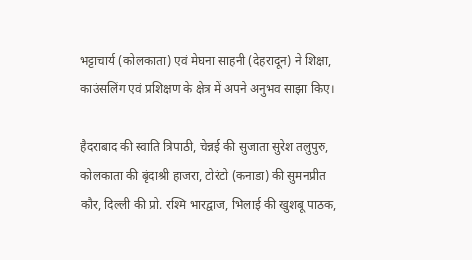भट्टाचार्य (कोलकाता) एवं मेघना साहनी (देहरादून) ने शिक्षा, काउंसलिंग एवं प्रशिक्षण के क्षेत्र में अपने अनुभव साझा किए।

हैदराबाद की स्वाति त्रिपाठी, चेन्नई की सुजाता सुरेश तलुपुरु, कोलकाता की बृंदाश्री हाजरा, टोरंटो (कनाडा) की सुमनप्रीत कौर, दिल्ली की प्रो. रश्मि भारद्वाज, भिलाई की खुशबू पाठक,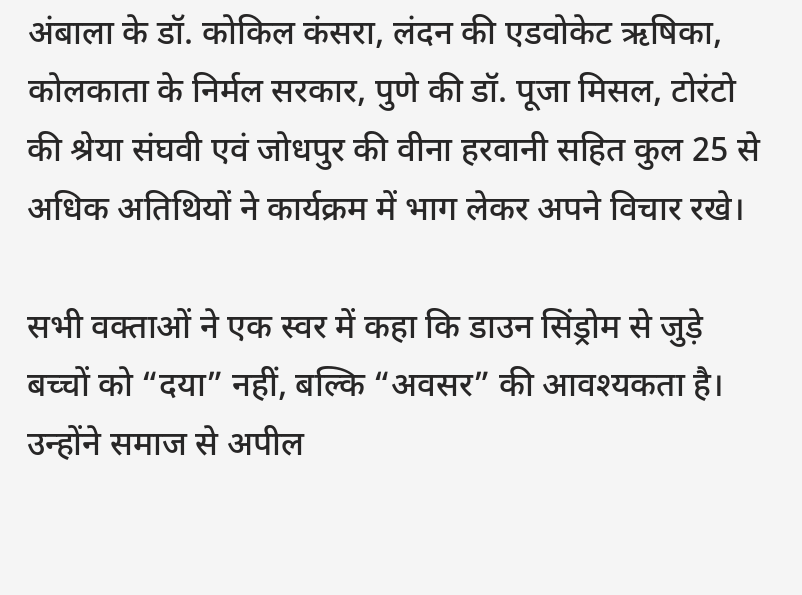अंबाला के डॉ. कोकिल कंसरा, लंदन की एडवोकेट ऋषिका, कोलकाता के निर्मल सरकार, पुणे की डॉ. पूजा मिसल, टोरंटो की श्रेया संघवी एवं जोधपुर की वीना हरवानी सहित कुल 25 से अधिक अतिथियों ने कार्यक्रम में भाग लेकर अपने विचार रखे।

सभी वक्ताओं ने एक स्वर में कहा कि डाउन सिंड्रोम से जुड़े बच्चों को “दया” नहीं, बल्कि “अवसर” की आवश्यकता है। उन्होंने समाज से अपील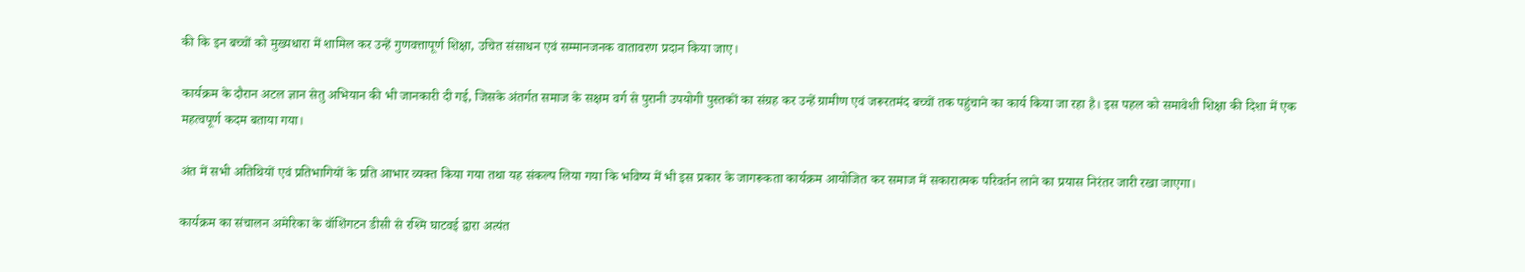की कि इन बच्चों को मुख्यधारा में शामिल कर उन्हें गुणवत्तापूर्ण शिक्षा, उचित संसाधन एवं सम्मानजनक वातावरण प्रदान किया जाए।

कार्यक्रम के दौरान अटल ज्ञान सेतु अभियान की भी जानकारी दी गई, जिसके अंतर्गत समाज के सक्षम वर्ग से पुरानी उपयोगी पुस्तकों का संग्रह कर उन्हें ग्रामीण एवं जरूरतमंद बच्चों तक पहुंचाने का कार्य किया जा रहा है। इस पहल को समावेशी शिक्षा की दिशा में एक महत्वपूर्ण कदम बताया गया।

अंत में सभी अतिथियों एवं प्रतिभागियों के प्रति आभार व्यक्त किया गया तथा यह संकल्प लिया गया कि भविष्य में भी इस प्रकार के जागरूकता कार्यक्रम आयोजित कर समाज में सकारात्मक परिवर्तन लाने का प्रयास निरंतर जारी रखा जाएगा।

कार्यक्रम का संचालन अमेरिका के वॉशिंगटन डीसी से रश्मि घाटवई द्वारा अत्यंत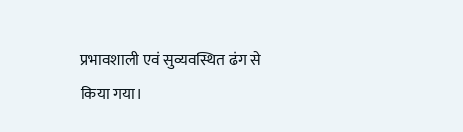प्रभावशाली एवं सुव्यवस्थित ढंग से किया गया।